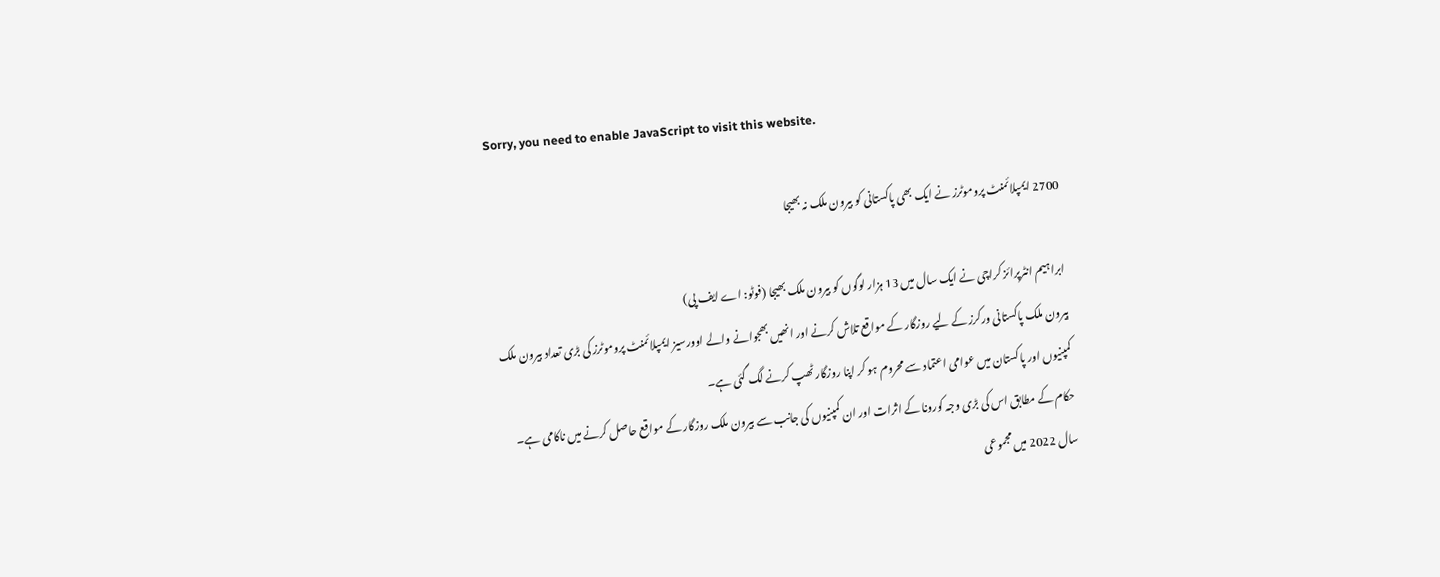Sorry, you need to enable JavaScript to visit this website.

2700 ایمپلائمنٹ پروموٹرز نے ایک بھی پاکستانی کو بیرون ملک نہ بھیجا

ابراہیم انٹرپرائز کراچی نے ایک سال میں 13 ہزار لوگوں کو بیرون ملک بھیجا (فوٹو: اے ایف پی)
بیرون ملک پاکستانی ورکرز کے لیے روزگار کے مواقع تلاش کرنے اور انھیں بھجوانے والے اوورسیز ایمپلائمنٹ پروموٹرز کی بڑی تعداد بیرون ملک کمپنیوں اور پاکستان میں عوامی اعتماد سے محروم ہو کر اپنا روزگار ٹھپ کرنے لگ گئی ہے۔
حکام کے مطابق اس کی بڑی وجہ کورونا کے اثرات اور ان کمپنیوں کی جانب سے بیرون ملک روزگار کے مواقع حاصل کرنے میں ناکامی ہے۔
سال 2022 میں مجموعی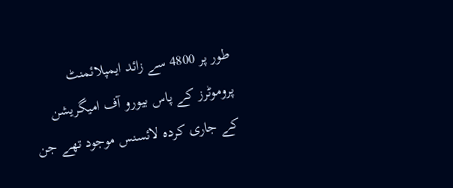طور پر 4800 سے زائد ایمپلائمنٹ پروموٹرز کے پاس بیورو آف امیگریشن کے جاری کردہ لائسنس موجود تھے جن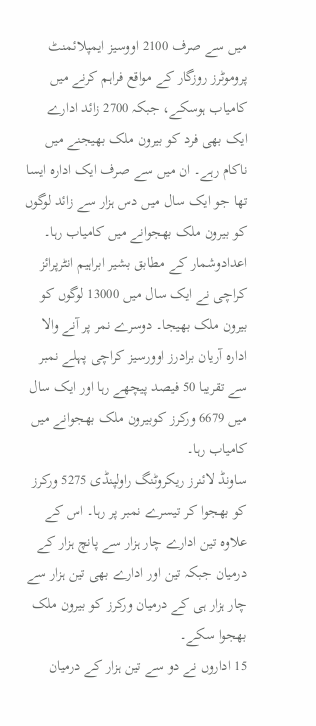میں سے صرف 2100 اووسیز ایمپلائمنٹ پروموٹرز روزگار کے مواقع فراہم کرنے میں کامیاب ہوسکے، جبکہ 2700 زائد ادارے ایک بھی فرد کو بیرون ملک بھیجنے میں ناکام رہے۔ ان میں سے صرف ایک ادارہ ایسا تھا جو ایک سال میں دس ہزار سے زائد لوگوں کو بیرون ملک بھجوانے میں کامیاب رہا۔
اعدادوشمار کے مطابق بشیر ابراہیم انٹرپرائز کراچی نے ایک سال میں 13000 لوگوں کو بیرون ملک بھیجا۔ دوسرے نمر پر آنے والا ادارہ آریان برادرز اوورسیز کراچی پہلے نمبر سے تقریبا 50 فیصد پیچھے رہا اور ایک سال میں 6679 ورکرز کوبیرون ملک بھجوانے میں کامیاب رہا۔
ساونڈ لائنرز ریکروٹنگ راولپنڈی 5275 ورکرز کو بھجوا کر تیسرے نمبر پر رہا۔ اس کے علاوہ تین ادارے چار ہزار سے پانچ ہزار کے درمیان جبکہ تین اور ادارے بھی تین ہزار سے چار ہزار ہی کے درمیان ورکرز کو بیرون ملک بھجوا سکے۔
15 اداروں نے دو سے تین ہزار کے درمیان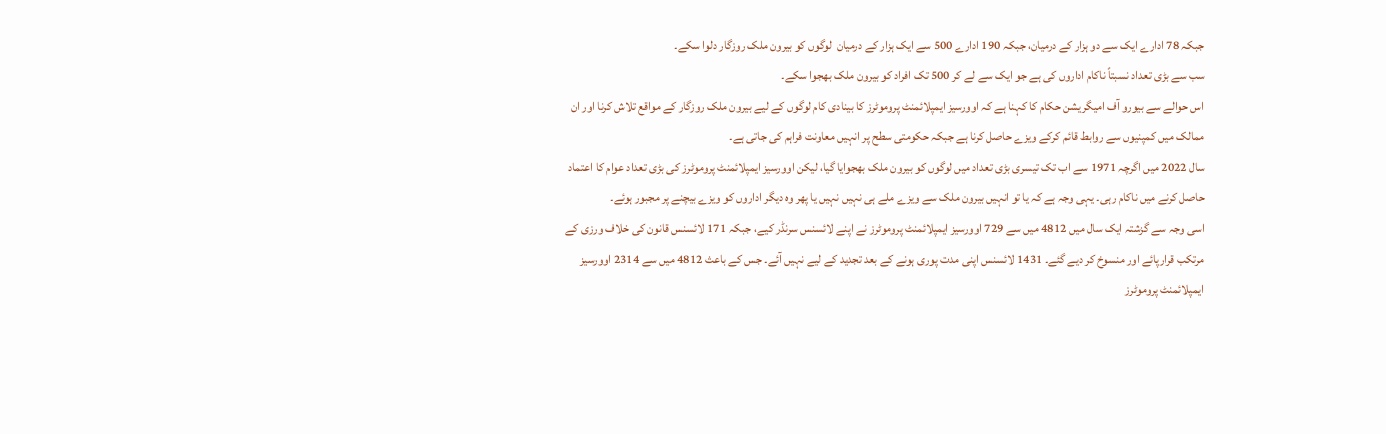جبکہ 78 ادارے ایک سے دو ہزار کے درمیان، جبکہ 190 ادارے 500 سے ایک ہزار کے درمیان  لوگوں کو بیرون ملک روزگار دلوا سکے۔
سب سے بڑی تعداد نسبتاً ناکام اداروں کی ہے جو ایک سے لے کر 500 تک افراد کو بیرون ملک بھجوا سکے۔
اس حوالے سے بیورو آف امیگریشن حکام کا کہنا ہے کہ اوورسیز ایمپلائمنٹ پروموٹرز کا بینادی کام لوگوں کے لیے بیرون ملک روزگار کے مواقع تلاش کرنا اور ان ممالک میں کمپنیوں سے روابط قائم کرکے ویزے حاصل کرنا ہے جبکہ حکومتی سطح پر انہیں معاونت فراہم کی جاتی ہے۔
سال 2022 میں اگرچہ 1971 سے اب تک تیسری بڑی تعداد میں لوگوں کو بیرون ملک بھجوایا گیا، لیکن اوورسیز ایمپلائمنٹ پروموٹرز کی بڑی تعداد عوام کا اعتماد حاصل کرنے میں ناکام رہی۔ یہی وجہ ہے کہ یا تو انہیں بیرون ملک سے ویزے ملے ہی نہیں نہیں یا پھر وہ دیگر اداروں کو ویزے بیچنے پر مجبور ہوئے۔
اسی وجہ سے گزشتہ ایک سال میں 4812 میں سے 729 اوورسیز ایمپلائمنٹ پروموٹرز نے اپنے لائسنس سرنڈر کیے، جبکہ 171 لائسنس قانون کی خلاف ورزی کے مرتکب قرارپائے اور منسوخ کر دیے گئے۔ 1431 لائسنس اپنی مدت پوری ہونے کے بعد تجدید کے لیے نہیں آئے۔ جس کے باعث 4812 میں سے 2314 اوورسیز ایمپلائمنٹ پروموٹرز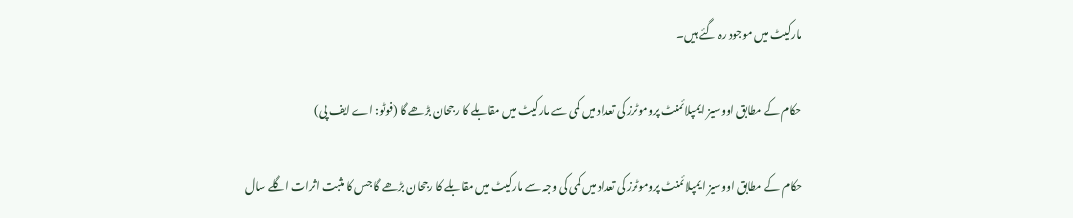مارکیٹ میں موجود رہ گئے ہیں۔

حکام کے مطابق اووسیز ایمپلائمنٹ پروموٹرز کی تعداد میں کمی سے مارکیٹ میں مقابلے کا رجحان بڑھے گا (فوٹو: اے ایف پی)

حکام کے مطابق اووسیز ایمپلائمنٹ پروموٹرز کی تعداد میں کمی کی وجہ سے مارکیٹ میں مقابلے کا رجحان بڑھے گا جس کا مثبت اثرات اگلے سال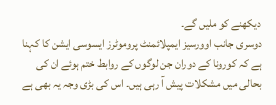دیکھنے کو ملیں گے۔
دوسری جانب اوورسیز ایمپلائمنٹ پروموٹرز ایسوسی ایشن کا کہنا ہے کہ کورونا کے دوران جن لوگوں کے روابط ختم ہوئے ان کی بحالی میں مشکلات پیش آ رہی ہیں۔ اس کی بڑی وجہ یہ بھی ہے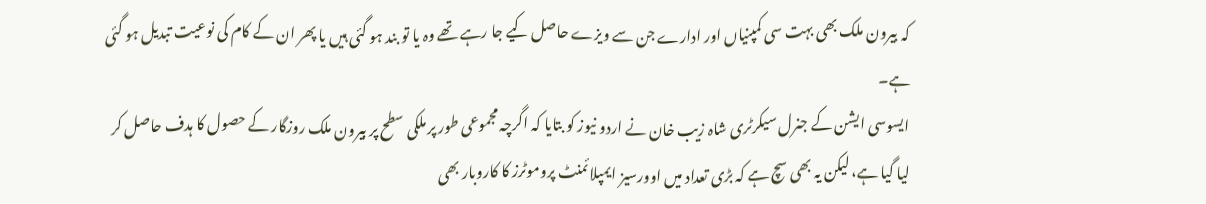کہ بیرون ملک بھی بہت سی کمپنیاں اور ادارے جن سے ویزے حاصل کیے جا رہے تھے وہ یا تو بند ہو گئی ہیں یا پھر ان کے کام کی نوعیت تبدیل ہو گئی ہے۔
ایسوسی ایشن کے جنرل سیکرٹری شاہ زیب خان نے اردو نیوز کو بتایا کہ اگرچہ مجموعی طور پر ملکی سطح پر بیرون ملک روزگار کے حصول کا ہدف حاصل کر لیا گیا ہے، لیکن یہ بھی سچ ہے کہ بڑی تعداد میں اوورسیز ایمپلائمنٹ پروموٹرز کا کاروبار بھی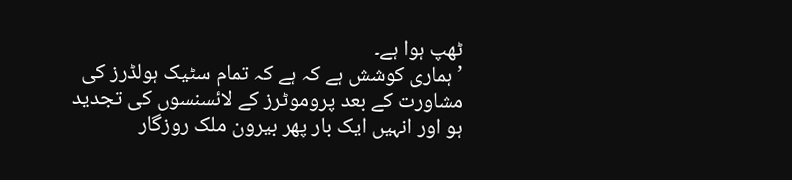ٹھپ ہوا ہے۔
’ہماری کوشش ہے کہ ہے کہ تمام سٹیک ہولڈرز کی مشاورت کے بعد پروموٹرز کے لائسنسوں کی تجدید ہو اور انہیں ایک بار پھر بیرون ملک روزگار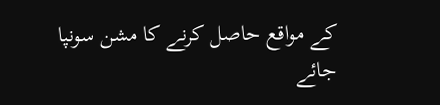کے مواقع حاصل کرنے کا مشن سونپا جائے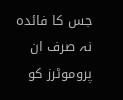جس کا فائدہ نہ صرف ان پروموٹرز کو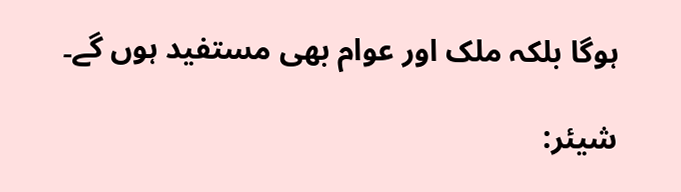ہوگا بلکہ ملک اور عوام بھی مستفید ہوں گے۔

شیئر: